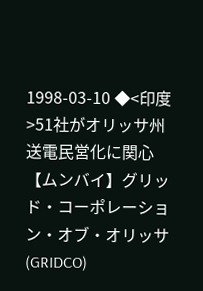1998-03-10 ◆<印度>51社がオリッサ州送電民営化に関心 【ムンバイ】グリッド・コーポレーション・オブ・オリッサ(GRIDCO)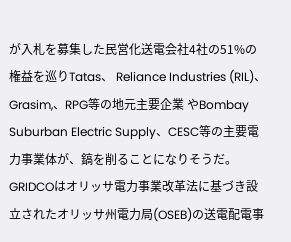が入札を募集した民営化送電会社4社の51%の権益を巡りTatas、 Reliance Industries (RIL)、 Grasim,、RPG等の地元主要企業 やBombay Suburban Electric Supply、CESC等の主要電力事業体が、鎬を削ることになりそうだ。 GRIDCOはオリッサ電力事業改革法に基づき設立されたオリッサ州電力局(OSEB)の送電配電事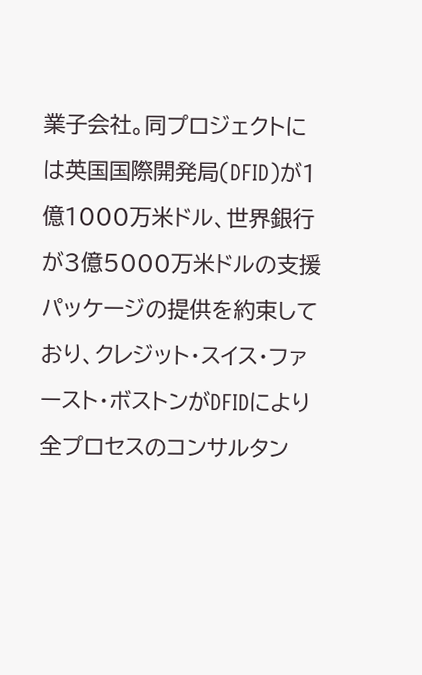業子会社。同プロジェクトには英国国際開発局(DFID)が1億1000万米ドル、世界銀行が3億5000万米ドルの支援パッケージの提供を約束しており、クレジット・スイス・ファースト・ボストンがDFIDにより全プロセスのコンサルタン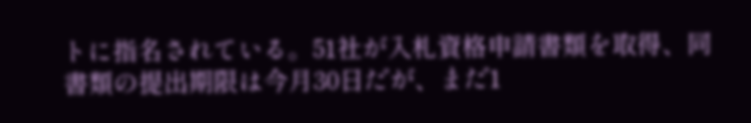トに指名されている。51社が入札資格申請書類を取得、同書類の提出期限は今月30日だが、まだ1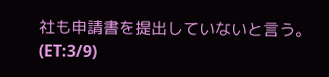社も申請書を提出していないと言う。(ET:3/9)